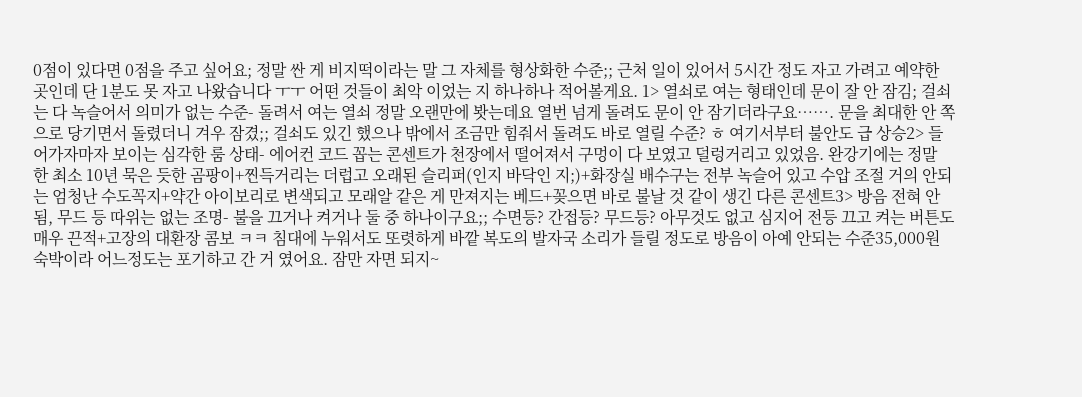0점이 있다면 0점을 주고 싶어요; 정말 싼 게 비지떡이라는 말 그 자체를 형상화한 수준;; 근처 일이 있어서 5시간 정도 자고 가려고 예약한 곳인데 단 1분도 못 자고 나왔습니다 ㅜㅜ 어떤 것들이 최악 이었는 지 하나하나 적어볼게요. 1> 열쇠로 여는 형태인데 문이 잘 안 잠김; 걸쇠는 다 녹슬어서 의미가 없는 수준- 돌려서 여는 열쇠 정말 오랜만에 봣는데요 열번 넘게 돌려도 문이 안 잠기더라구요……. 문을 최대한 안 쪽으로 당기면서 돌렸더니 겨우 잠겼;; 걸쇠도 있긴 했으나 밖에서 조금만 힘줘서 돌려도 바로 열릴 수준? ㅎ 여기서부터 불안도 급 상승2> 들어가자마자 보이는 심각한 룸 상태- 에어컨 코드 꼽는 콘센트가 천장에서 떨어져서 구멍이 다 보였고 덜렁거리고 있었음. 완강기에는 정말 한 최소 10년 묵은 듯한 곰팡이+찐득거리는 더럽고 오래된 슬리퍼(인지 바닥인 지;)+화장실 배수구는 전부 녹슬어 있고 수압 조절 거의 안되는 엄청난 수도꼭지+약간 아이보리로 변색되고 모래알 같은 게 만져지는 베드+꽂으면 바로 불날 것 같이 생긴 다른 콘센트3> 방음 전혀 안됨, 무드 등 따위는 없는 조명- 불을 끄거나 켜거나 둘 중 하나이구요;; 수면등? 간접등? 무드등? 아무것도 없고 심지어 전등 끄고 켜는 버튼도 매우 끈적+고장의 대환장 콤보 ㅋㅋ 침대에 누워서도 또렷하게 바깥 복도의 발자국 소리가 들릴 정도로 방음이 아예 안되는 수준35,000원 숙박이라 어느정도는 포기하고 간 거 였어요. 잠만 자면 되지~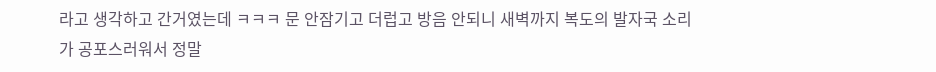라고 생각하고 간거였는데 ㅋㅋㅋ 문 안잠기고 더럽고 방음 안되니 새벽까지 복도의 발자국 소리가 공포스러워서 정말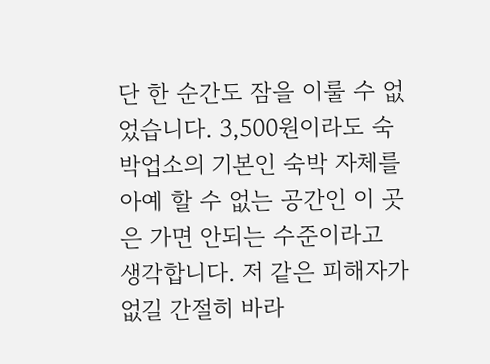단 한 순간도 잠을 이룰 수 없었습니다. 3,500원이라도 숙박업소의 기본인 숙박 자체를 아예 할 수 없는 공간인 이 곳은 가면 안되는 수준이라고 생각합니다. 저 같은 피해자가 없길 간절히 바라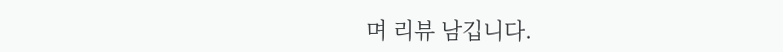며 리뷰 남깁니다.